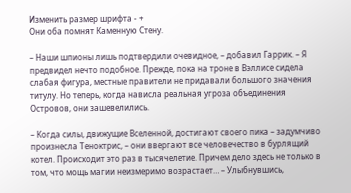Изменить размер шрифта - +
Они оба помнят Каменную Стену.

– Наши шпионы лишь подтвердили очевидное, – добавил Гаррик. – Я предвидел нечто подобное. Прежде, пока на троне в Вэллисе сидела слабая фигура, местные правители не придавали большого значения титулу. Но теперь, когда нависла реальная угроза объединения Островов, они зашевелились.

– Когда силы, движущие Вселенной, достигают своего пика – задумчиво произнесла Теноктрис, – они ввергают все человечество в бурлящий котел. Происходит это раз в тысячелетие. Причем дело здесь не только в том, что мощь магии неизмеримо возрастает… – Улыбнувшись,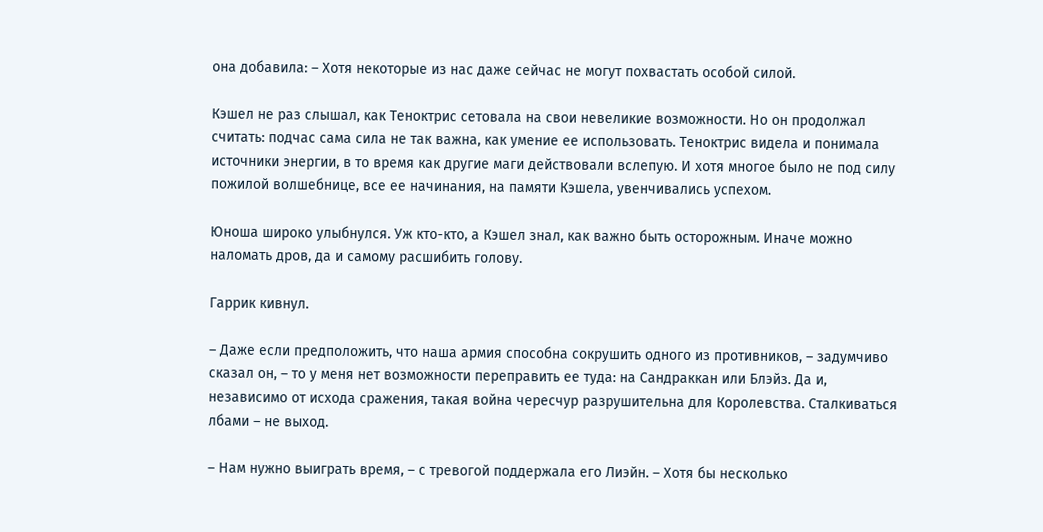она добавила: – Хотя некоторые из нас даже сейчас не могут похвастать особой силой.

Кэшел не раз слышал, как Теноктрис сетовала на свои невеликие возможности. Но он продолжал считать: подчас сама сила не так важна, как умение ее использовать. Теноктрис видела и понимала источники энергии, в то время как другие маги действовали вслепую. И хотя многое было не под силу пожилой волшебнице, все ее начинания, на памяти Кэшела, увенчивались успехом.

Юноша широко улыбнулся. Уж кто-кто, а Кэшел знал, как важно быть осторожным. Иначе можно наломать дров, да и самому расшибить голову.

Гаррик кивнул.

– Даже если предположить, что наша армия способна сокрушить одного из противников, – задумчиво сказал он, – то у меня нет возможности переправить ее туда: на Сандраккан или Блэйз. Да и, независимо от исхода сражения, такая война чересчур разрушительна для Королевства. Сталкиваться лбами – не выход.

– Нам нужно выиграть время, – с тревогой поддержала его Лиэйн. – Хотя бы несколько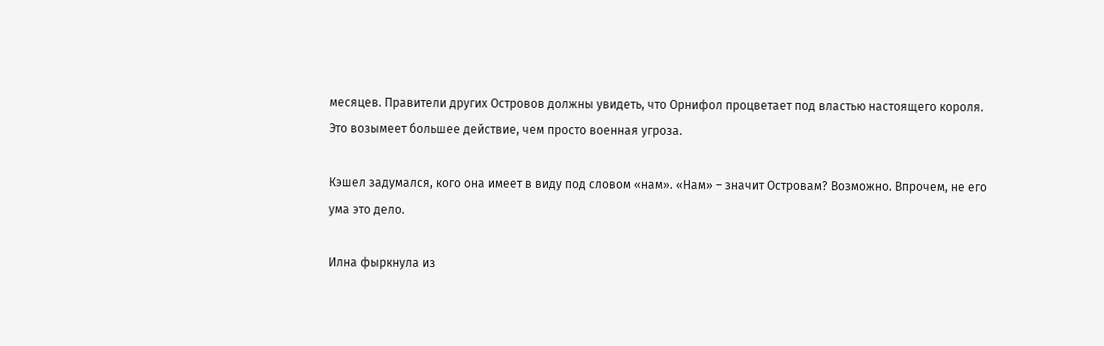месяцев. Правители других Островов должны увидеть, что Орнифол процветает под властью настоящего короля. Это возымеет большее действие, чем просто военная угроза.

Кэшел задумался, кого она имеет в виду под словом «нам». «Нам» – значит Островам? Возможно. Впрочем, не его ума это дело.

Илна фыркнула из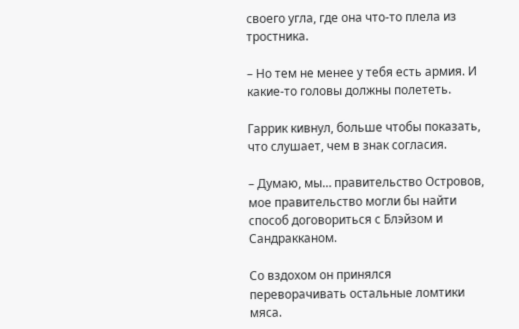своего угла, где она что-то плела из тростника.

– Но тем не менее у тебя есть армия. И какие-то головы должны полететь.

Гаррик кивнул, больше чтобы показать, что слушает, чем в знак согласия.

– Думаю, мы… правительство Островов, мое правительство могли бы найти способ договориться с Блэйзом и Сандракканом.

Со вздохом он принялся переворачивать остальные ломтики мяса.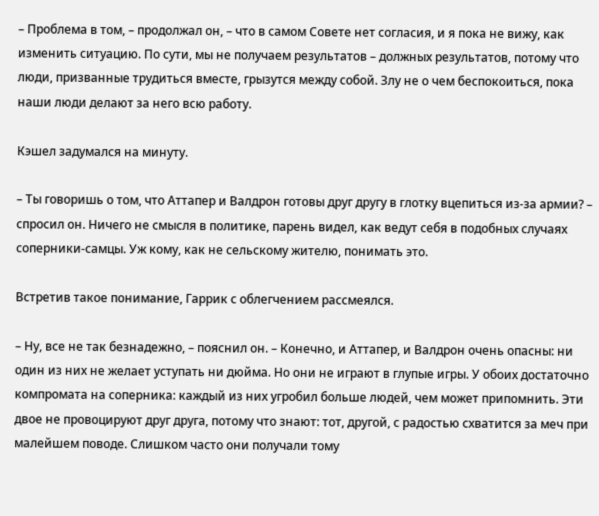– Проблема в том, – продолжал он, – что в самом Совете нет согласия, и я пока не вижу, как изменить ситуацию. По сути, мы не получаем результатов – должных результатов, потому что люди, призванные трудиться вместе, грызутся между собой. Злу не о чем беспокоиться, пока наши люди делают за него всю работу.

Кэшел задумался на минуту.

– Ты говоришь о том, что Аттапер и Валдрон готовы друг другу в глотку вцепиться из-за армии? – спросил он. Ничего не смысля в политике, парень видел, как ведут себя в подобных случаях соперники-самцы. Уж кому, как не сельскому жителю, понимать это.

Встретив такое понимание, Гаррик с облегчением рассмеялся.

– Ну, все не так безнадежно, – пояснил он. – Конечно, и Аттапер, и Валдрон очень опасны: ни один из них не желает уступать ни дюйма. Но они не играют в глупые игры. У обоих достаточно компромата на соперника: каждый из них угробил больше людей, чем может припомнить. Эти двое не провоцируют друг друга, потому что знают: тот, другой, с радостью схватится за меч при малейшем поводе. Слишком часто они получали тому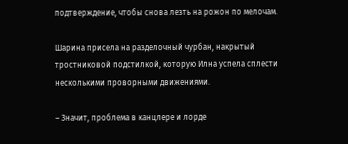подтверждение, чтобы снова лезть на рожон по мелочам.

Шарина присела на разделочный чурбан, накрытый тростниковой подстилкой, которую Илна успела сплести несколькими проворными движениями.

– Значит, проблема в канцлере и лорде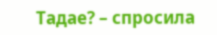Тадае? – спросила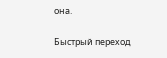она.

Быстрый переход